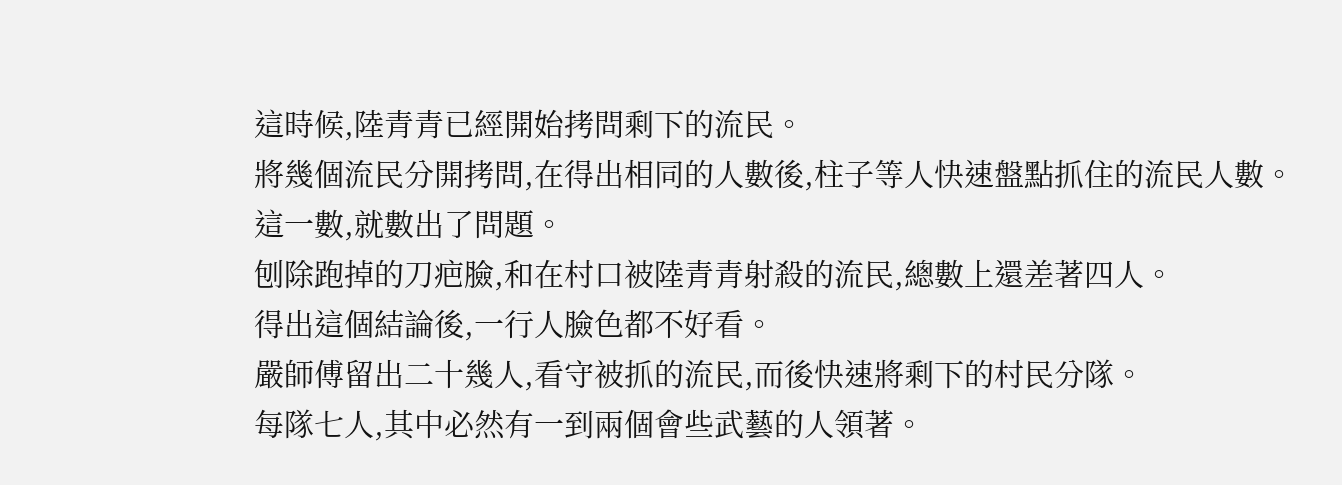這時候,陸青青已經開始拷問剩下的流民。
將幾個流民分開拷問,在得出相同的人數後,柱子等人快速盤點抓住的流民人數。
這一數,就數出了問題。
刨除跑掉的刀疤臉,和在村口被陸青青射殺的流民,總數上還差著四人。
得出這個結論後,一行人臉色都不好看。
嚴師傅留出二十幾人,看守被抓的流民,而後快速將剩下的村民分隊。
每隊七人,其中必然有一到兩個會些武藝的人領著。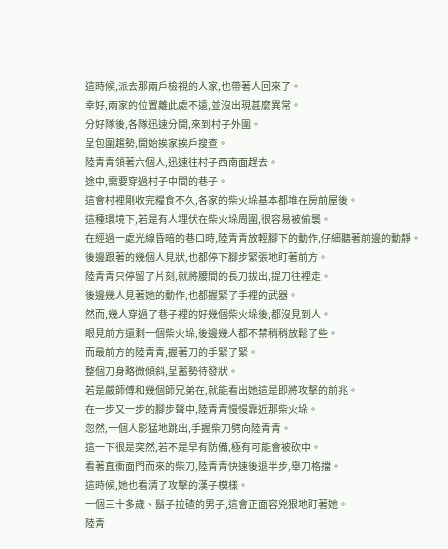這時候,派去那兩戶檢視的人家,也帶著人回來了。
幸好,兩家的位置離此處不遠,並沒出現甚麼異常。
分好隊後,各隊迅速分開,來到村子外圍。
呈包圍趨勢,開始挨家挨戶搜查。
陸青青領著六個人,迅速往村子西南面趕去。
途中,需要穿過村子中間的巷子。
這會村裡剛收完糧食不久,各家的柴火垛基本都堆在房前屋後。
這種環境下,若是有人埋伏在柴火垛周圍,很容易被偷襲。
在經過一處光線昏暗的巷口時,陸青青放輕腳下的動作,仔細聽著前邊的動靜。
後邊跟著的幾個人見狀,也都停下腳步緊張地盯著前方。
陸青青只停留了片刻,就將腰間的長刀拔出,提刀往裡走。
後邊幾人見著她的動作,也都握緊了手裡的武器。
然而,幾人穿過了巷子裡的好幾個柴火垛後,都沒見到人。
眼見前方還剩一個柴火垛,後邊幾人都不禁稍稍放鬆了些。
而最前方的陸青青,握著刀的手緊了緊。
整個刀身略微傾斜,呈蓄勢待發狀。
若是嚴師傅和幾個師兄弟在,就能看出她這是即將攻擊的前兆。
在一步又一步的腳步聲中,陸青青慢慢靠近那柴火垛。
忽然,一個人影猛地跳出,手握柴刀劈向陸青青。
這一下很是突然,若不是早有防備,極有可能會被砍中。
看著直衝面門而來的柴刀,陸青青快速後退半步,舉刀格擋。
這時候,她也看清了攻擊的漢子模樣。
一個三十多歲、鬍子拉碴的男子,這會正面容兇狠地盯著她。
陸青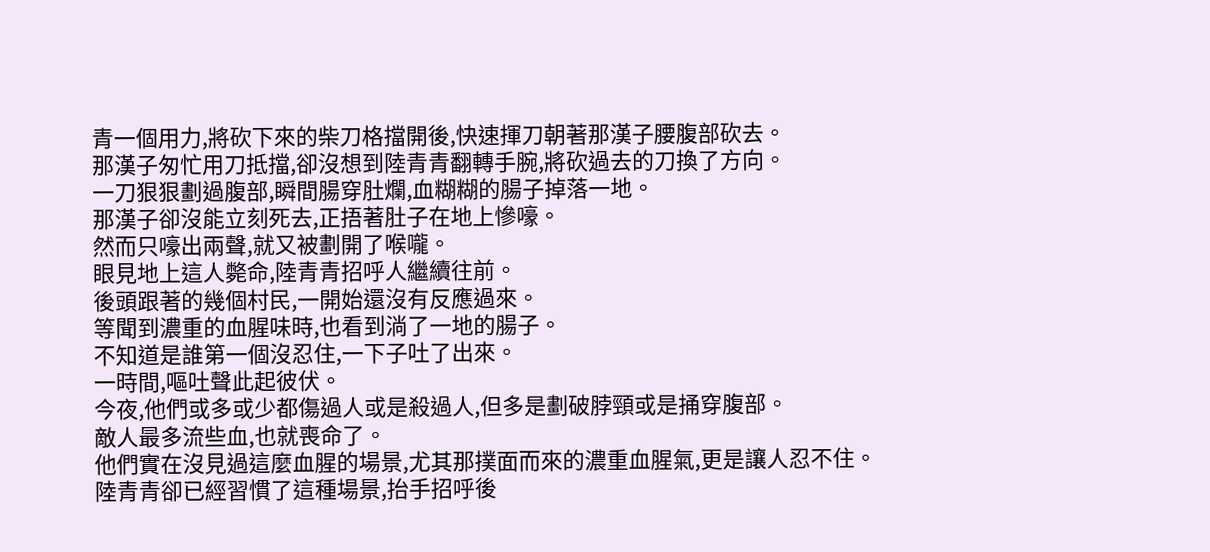青一個用力,將砍下來的柴刀格擋開後,快速揮刀朝著那漢子腰腹部砍去。
那漢子匆忙用刀抵擋,卻沒想到陸青青翻轉手腕,將砍過去的刀換了方向。
一刀狠狠劃過腹部,瞬間腸穿肚爛,血糊糊的腸子掉落一地。
那漢子卻沒能立刻死去,正捂著肚子在地上慘嚎。
然而只嚎出兩聲,就又被劃開了喉嚨。
眼見地上這人斃命,陸青青招呼人繼續往前。
後頭跟著的幾個村民,一開始還沒有反應過來。
等聞到濃重的血腥味時,也看到淌了一地的腸子。
不知道是誰第一個沒忍住,一下子吐了出來。
一時間,嘔吐聲此起彼伏。
今夜,他們或多或少都傷過人或是殺過人,但多是劃破脖頸或是捅穿腹部。
敵人最多流些血,也就喪命了。
他們實在沒見過這麼血腥的場景,尤其那撲面而來的濃重血腥氣,更是讓人忍不住。
陸青青卻已經習慣了這種場景,抬手招呼後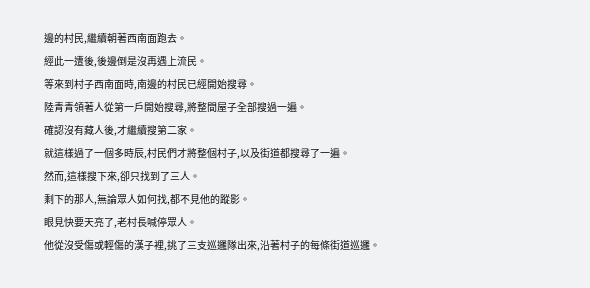邊的村民,繼續朝著西南面跑去。
經此一遭後,後邊倒是沒再遇上流民。
等來到村子西南面時,南邊的村民已經開始搜尋。
陸青青領著人從第一戶開始搜尋,將整間屋子全部搜過一遍。
確認沒有藏人後,才繼續搜第二家。
就這樣過了一個多時辰,村民們才將整個村子,以及街道都搜尋了一遍。
然而,這樣搜下來,卻只找到了三人。
剩下的那人,無論眾人如何找,都不見他的蹤影。
眼見快要天亮了,老村長喊停眾人。
他從沒受傷或輕傷的漢子裡,挑了三支巡邏隊出來,沿著村子的每條街道巡邏。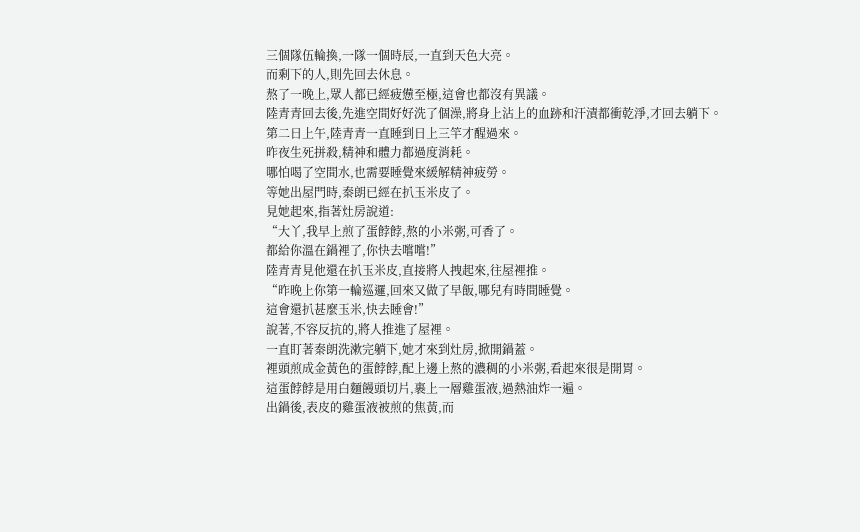三個隊伍輪換,一隊一個時辰,一直到天色大亮。
而剩下的人,則先回去休息。
熬了一晚上,眾人都已經疲憊至極,這會也都沒有異議。
陸青青回去後,先進空間好好洗了個澡,將身上沾上的血跡和汗漬都衝乾淨,才回去躺下。
第二日上午,陸青青一直睡到日上三竿才醒過來。
昨夜生死拼殺,精神和體力都過度消耗。
哪怕喝了空間水,也需要睡覺來緩解精神疲勞。
等她出屋門時,秦朗已經在扒玉米皮了。
見她起來,指著灶房說道:
“大丫,我早上煎了蛋餑餑,熬的小米粥,可香了。
都給你溫在鍋裡了,你快去嚐嚐!”
陸青青見他還在扒玉米皮,直接將人拽起來,往屋裡推。
“昨晚上你第一輪巡邏,回來又做了早飯,哪兒有時間睡覺。
這會還扒甚麼玉米,快去睡會!”
說著,不容反抗的,將人推進了屋裡。
一直盯著秦朗洗漱完躺下,她才來到灶房,掀開鍋蓋。
裡頭煎成金黃色的蛋餑餑,配上邊上熬的濃稠的小米粥,看起來很是開胃。
這蛋餑餑是用白麵饅頭切片,裹上一層雞蛋液,過熱油炸一遍。
出鍋後,表皮的雞蛋液被煎的焦黃,而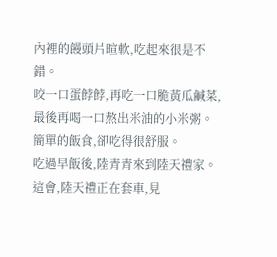內裡的饅頭片暄軟,吃起來很是不錯。
咬一口蛋餑餑,再吃一口脆黃瓜鹹菜,最後再喝一口熬出米油的小米粥。
簡單的飯食,卻吃得很舒服。
吃過早飯後,陸青青來到陸天禮家。
這會,陸天禮正在套車,見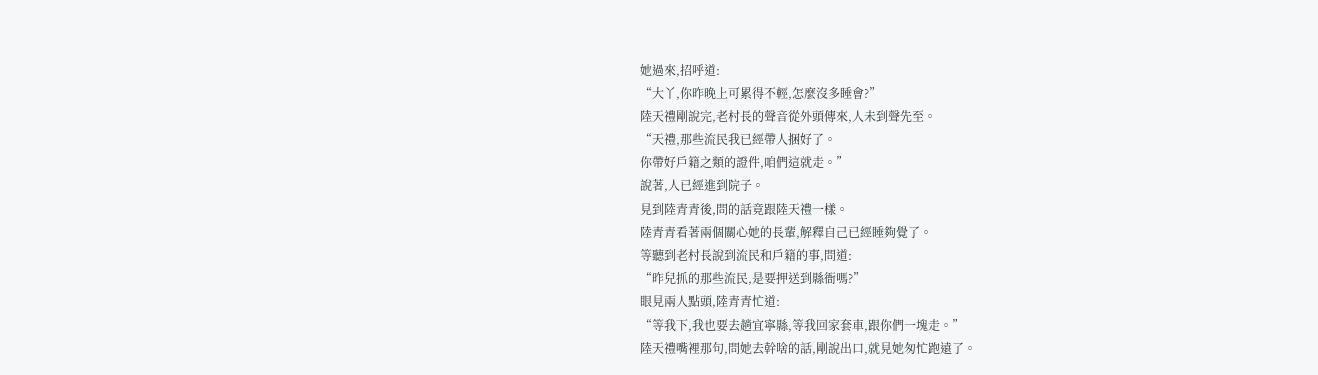她過來,招呼道:
“大丫,你昨晚上可累得不輕,怎麼沒多睡會?”
陸天禮剛說完,老村長的聲音從外頭傳來,人未到聲先至。
“天禮,那些流民我已經帶人捆好了。
你帶好戶籍之類的證件,咱們這就走。”
說著,人已經進到院子。
見到陸青青後,問的話竟跟陸天禮一樣。
陸青青看著兩個關心她的長輩,解釋自己已經睡夠覺了。
等聽到老村長說到流民和戶籍的事,問道:
“昨兒抓的那些流民,是要押送到縣衙嗎?”
眼見兩人點頭,陸青青忙道:
“等我下,我也要去趟宜寧縣,等我回家套車,跟你們一塊走。”
陸天禮嘴裡那句,問她去幹啥的話,剛說出口,就見她匆忙跑遠了。